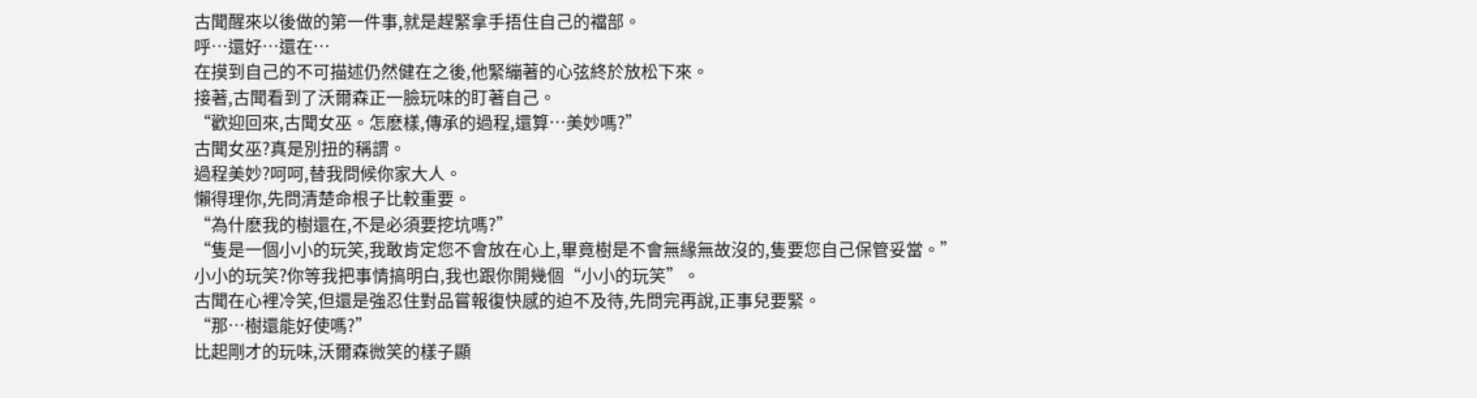古聞醒來以後做的第一件事,就是趕緊拿手捂住自己的襠部。
呼…還好…還在…
在摸到自己的不可描述仍然健在之後,他緊繃著的心弦終於放松下來。
接著,古聞看到了沃爾森正一臉玩味的盯著自己。
“歡迎回來,古聞女巫。怎麽樣,傳承的過程,還算…美妙嗎?”
古聞女巫?真是別扭的稱謂。
過程美妙?呵呵,替我問候你家大人。
懶得理你,先問清楚命根子比較重要。
“為什麽我的樹還在,不是必須要挖坑嗎?”
“隻是一個小小的玩笑,我敢肯定您不會放在心上,畢竟樹是不會無緣無故沒的,隻要您自己保管妥當。”
小小的玩笑?你等我把事情搞明白,我也跟你開幾個“小小的玩笑”。
古聞在心裡冷笑,但還是強忍住對品嘗報復快感的迫不及待,先問完再說,正事兒要緊。
“那…樹還能好使嗎?”
比起剛才的玩味,沃爾森微笑的樣子顯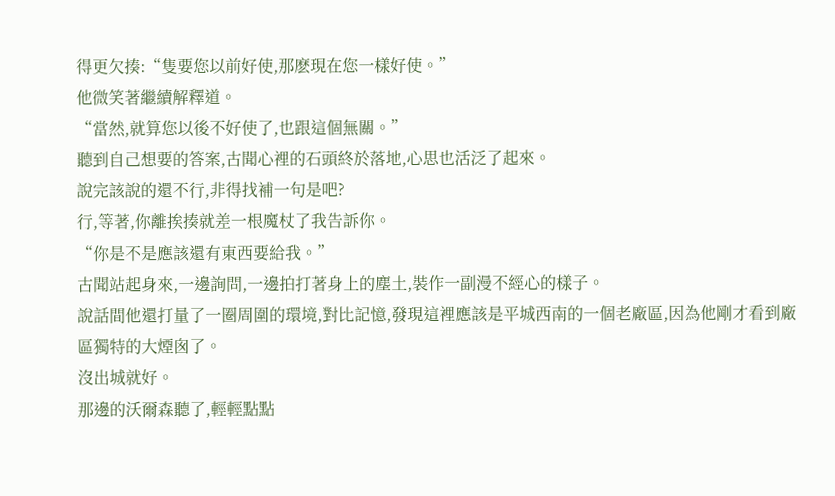得更欠揍:“隻要您以前好使,那麽現在您一樣好使。”
他微笑著繼續解釋道。
“當然,就算您以後不好使了,也跟這個無關。”
聽到自己想要的答案,古聞心裡的石頭終於落地,心思也活泛了起來。
說完該說的還不行,非得找補一句是吧?
行,等著,你離挨揍就差一根魔杖了我告訴你。
“你是不是應該還有東西要給我。”
古聞站起身來,一邊詢問,一邊拍打著身上的塵土,裝作一副漫不經心的樣子。
說話間他還打量了一圈周圍的環境,對比記憶,發現這裡應該是平城西南的一個老廠區,因為他剛才看到廠區獨特的大煙囪了。
沒出城就好。
那邊的沃爾森聽了,輕輕點點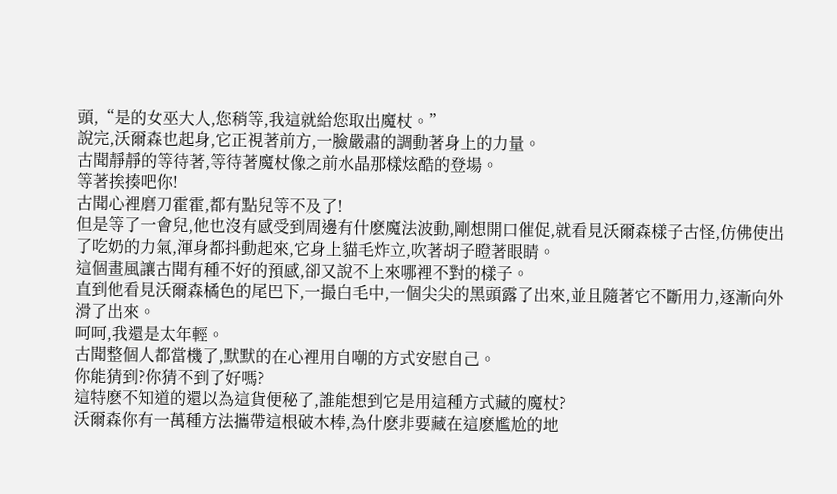頭,“是的女巫大人,您稍等,我這就給您取出魔杖。”
說完,沃爾森也起身,它正視著前方,一臉嚴肅的調動著身上的力量。
古聞靜靜的等待著,等待著魔杖像之前水晶那樣炫酷的登場。
等著挨揍吧你!
古聞心裡磨刀霍霍,都有點兒等不及了!
但是等了一會兒,他也沒有感受到周邊有什麽魔法波動,剛想開口催促,就看見沃爾森樣子古怪,仿佛使出了吃奶的力氣,渾身都抖動起來,它身上貓毛炸立,吹著胡子瞪著眼睛。
這個畫風讓古聞有種不好的預感,卻又說不上來哪裡不對的樣子。
直到他看見沃爾森橘色的尾巴下,一撮白毛中,一個尖尖的黑頭露了出來,並且隨著它不斷用力,逐漸向外滑了出來。
呵呵,我還是太年輕。
古聞整個人都當機了,默默的在心裡用自嘲的方式安慰自己。
你能猜到?你猜不到了好嗎?
這特麽不知道的還以為這貨便秘了,誰能想到它是用這種方式藏的魔杖?
沃爾森你有一萬種方法攜帶這根破木棒,為什麽非要藏在這麽尷尬的地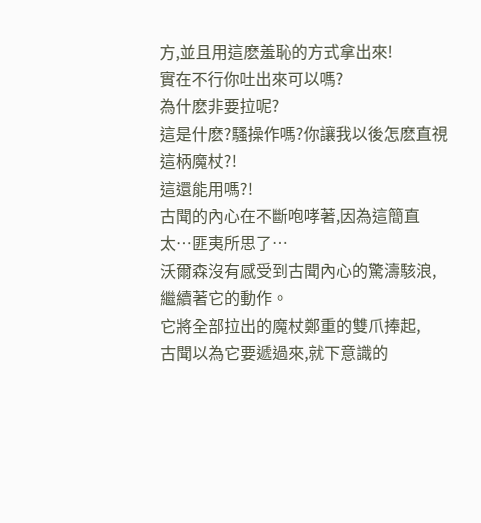方,並且用這麽羞恥的方式拿出來!
實在不行你吐出來可以嗎?
為什麽非要拉呢?
這是什麽?騷操作嗎?你讓我以後怎麽直視這柄魔杖?!
這還能用嗎?!
古聞的內心在不斷咆哮著,因為這簡直太…匪夷所思了…
沃爾森沒有感受到古聞內心的驚濤駭浪,繼續著它的動作。
它將全部拉出的魔杖鄭重的雙爪捧起,
古聞以為它要遞過來,就下意識的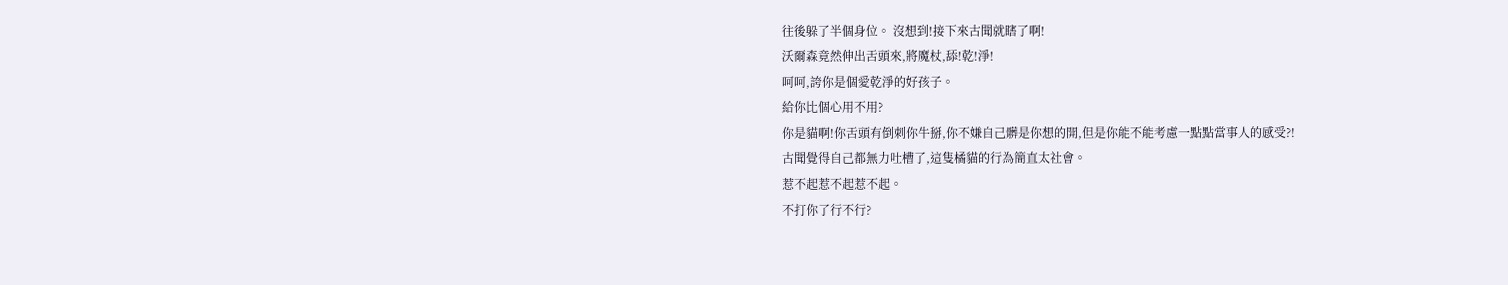往後躲了半個身位。 沒想到!接下來古聞就瞎了啊!
沃爾森竟然伸出舌頭來,將魔杖,舔!乾!淨!
呵呵,誇你是個愛乾淨的好孩子。
給你比個心用不用?
你是貓啊!你舌頭有倒刺你牛掰,你不嫌自己髒是你想的開,但是你能不能考慮一點點當事人的感受?!
古聞覺得自己都無力吐槽了,這隻橘貓的行為簡直太社會。
惹不起惹不起惹不起。
不打你了行不行?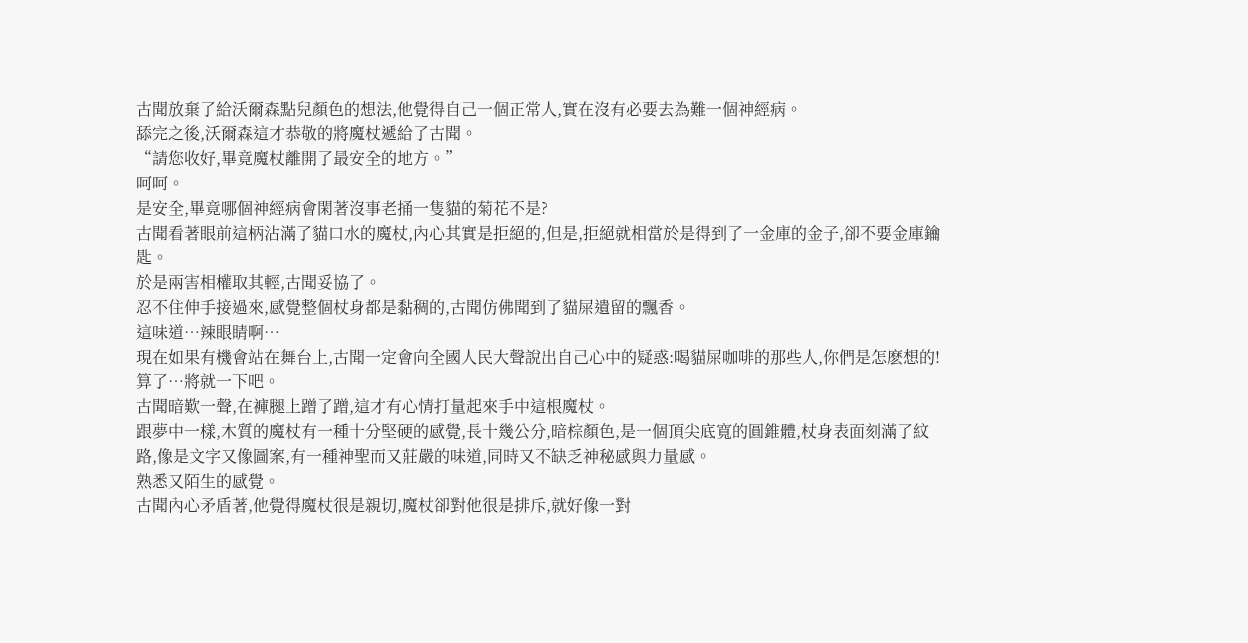古聞放棄了給沃爾森點兒顏色的想法,他覺得自己一個正常人,實在沒有必要去為難一個神經病。
舔完之後,沃爾森這才恭敬的將魔杖遞給了古聞。
“請您收好,畢竟魔杖離開了最安全的地方。”
呵呵。
是安全,畢竟哪個神經病會閑著沒事老捅一隻貓的菊花不是?
古聞看著眼前這柄沾滿了貓口水的魔杖,內心其實是拒絕的,但是,拒絕就相當於是得到了一金庫的金子,卻不要金庫鑰匙。
於是兩害相權取其輕,古聞妥協了。
忍不住伸手接過來,感覺整個杖身都是黏稠的,古聞仿佛聞到了貓屎遺留的飄香。
這味道…辣眼睛啊…
現在如果有機會站在舞台上,古聞一定會向全國人民大聲說出自己心中的疑惑:喝貓屎咖啡的那些人,你們是怎麽想的!
算了…將就一下吧。
古聞暗歎一聲,在褲腿上蹭了蹭,這才有心情打量起來手中這根魔杖。
跟夢中一樣,木質的魔杖有一種十分堅硬的感覺,長十幾公分,暗棕顏色,是一個頂尖底寬的圓錐體,杖身表面刻滿了紋路,像是文字又像圖案,有一種神聖而又莊嚴的味道,同時又不缺乏神秘感與力量感。
熟悉又陌生的感覺。
古聞內心矛盾著,他覺得魔杖很是親切,魔杖卻對他很是排斥,就好像一對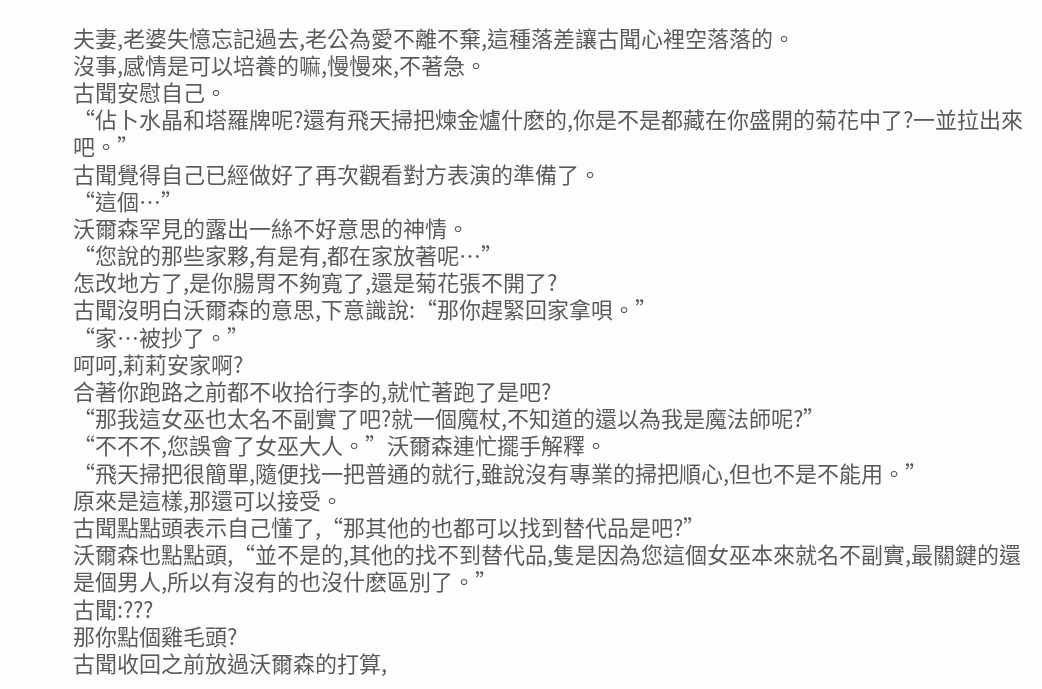夫妻,老婆失憶忘記過去,老公為愛不離不棄,這種落差讓古聞心裡空落落的。
沒事,感情是可以培養的嘛,慢慢來,不著急。
古聞安慰自己。
“佔卜水晶和塔羅牌呢?還有飛天掃把煉金爐什麽的,你是不是都藏在你盛開的菊花中了?一並拉出來吧。”
古聞覺得自己已經做好了再次觀看對方表演的準備了。
“這個…”
沃爾森罕見的露出一絲不好意思的神情。
“您說的那些家夥,有是有,都在家放著呢…”
怎改地方了,是你腸胃不夠寬了,還是菊花張不開了?
古聞沒明白沃爾森的意思,下意識說:“那你趕緊回家拿唄。”
“家…被抄了。”
呵呵,莉莉安家啊?
合著你跑路之前都不收拾行李的,就忙著跑了是吧?
“那我這女巫也太名不副實了吧?就一個魔杖,不知道的還以為我是魔法師呢?”
“不不不,您誤會了女巫大人。”沃爾森連忙擺手解釋。
“飛天掃把很簡單,隨便找一把普通的就行,雖說沒有專業的掃把順心,但也不是不能用。”
原來是這樣,那還可以接受。
古聞點點頭表示自己懂了,“那其他的也都可以找到替代品是吧?”
沃爾森也點點頭,“並不是的,其他的找不到替代品,隻是因為您這個女巫本來就名不副實,最關鍵的還是個男人,所以有沒有的也沒什麽區別了。”
古聞:???
那你點個雞毛頭?
古聞收回之前放過沃爾森的打算,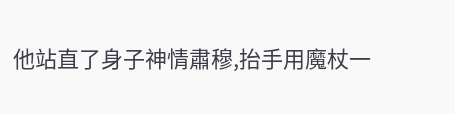他站直了身子神情肅穆,抬手用魔杖一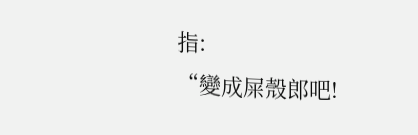指:
“變成屎殼郎吧!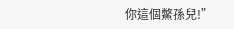你這個鱉孫兒!”